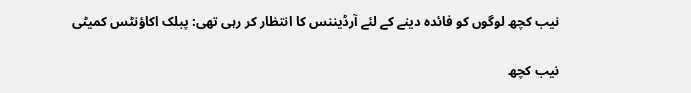نیب کچھ لوگوں کو فائدہ دینے کے لئے آرڈیننس کا انتظار کر رہی تھی: پبلک اکاؤنٹس کمیٹی

نیب کچھ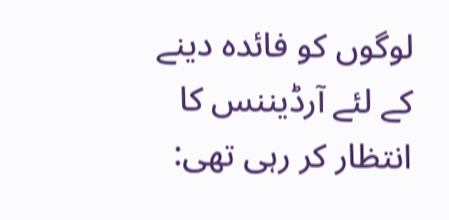لوگوں کو فائدہ دینے کے لئے آرڈیننس کا انتظار کر رہی تھی: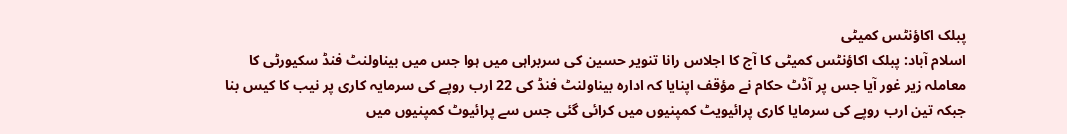پبلک اکاؤنٹس کمیٹی
اسلام آباد: پبلک اکاؤنٹس کمیٹی کا آج کا اجلاس رانا تنویر حسین کی سربراہی میں ہوا جس میں بیناولنٹ فنڈ سکیورٹی کا معاملہ زیر غور آیا جس پر آڈٹ حکام نے مؤقف اپنایا کہ ادارہ بیناولنٹ فنڈ کی 22 ارب روپے کی سرمایہ کاری پر نیب کا کیس بنا جبکہ تین ارب روپے کی سرمایا کاری پرائیویٹ کمپنیوں میں کرائی گئی جس سے پرائیوٹ کمپنیوں میں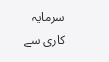سرمایہ کاری سے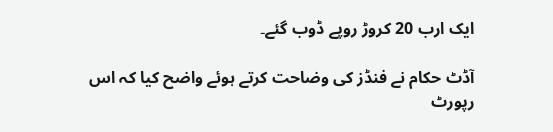ایک ارب 20 کروڑ روپے ڈوب گئے۔

آڈٹ حکام نے فنڈز کی وضاحت کرتے ہوئے واضح کیا کہ اس رپورٹ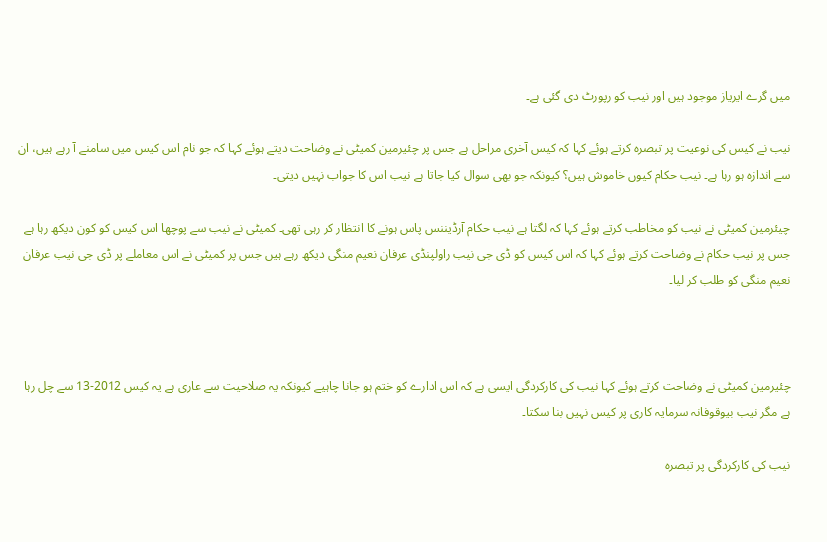میں گرے ایریاز موجود ہیں اور نیب کو رپورٹ دی گئی ہے۔

نیب نے کیس کی نوعیت پر تبصرہ کرتے ہوئے کہا کہ کیس آخری مراحل ہے جس پر چئیرمین کمیٹی نے وضاحت دیتے ہوئے کہا کہ جو نام اس کیس میں سامنے آ رہے ہیں، ان سے اندازہ ہو رہا ہے۔ نیب حکام کیوں خاموش ہیں؟ کیونکہ جو بھی سوال کیا جاتا ہے نیب اس کا جواب نہیں دیتی۔

چیئرمین کمیٹی نے نیب کو مخاطب کرتے ہوئے کہا کہ لگتا ہے نیب حکام آرڈیننس پاس ہونے کا انتظار کر رہی تھی۔ کمیٹی نے نیب سے پوچھا اس کیس کو کون دیکھ رہا ہے جس پر نیب حکام نے وضاحت کرتے ہوئے کہا کہ اس کیس کو ڈی جی نیب راولپنڈی عرفان نعیم منگی دیکھ رہے ہیں جس پر کمیٹی نے اس معاملے پر ڈی جی نیب عرفان نعیم منگی کو طلب کر لیا۔



چئیرمین کمیٹی نے وضاحت کرتے ہوئے کہا نیب کی کارکردگی ایسی ہے کہ اس ادارے کو ختم ہو جانا چاہیے کیونکہ یہ صلاحیت سے عاری ہے یہ کیس 2012-13 سے چل رہا ہے مگر نیب بیوقوفانہ سرمایہ کاری پر کیس نہیں بنا سکتا۔

نیب کی کارکردگی پر تبصرہ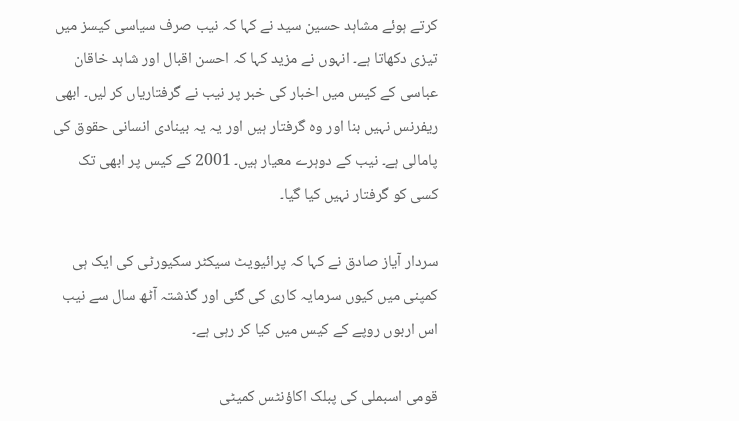کرتے ہوئے مشاہد حسین سید نے کہا کہ نیب صرف سیاسی کیسز میں تیزی دکھاتا ہے۔ انہوں نے مزید کہا کہ احسن اقبال اور شاہد خاقان عباسی کے کیس میں اخبار کی خبر پر نیب نے گرفتاریاں کر لیں۔ ابھی ریفرنس نہیں بنا اور وہ گرفتار ہیں اور یہ یہ بینادی انسانی حقوق کی پامالی ہے۔ نیب کے دوہرے معیار ہیں۔ 2001 کے کیس پر ابھی تک کسی کو گرفتار نہیں کیا گیا۔

سردار آیاز صادق نے کہا کہ پرائیویٹ سیکٹر سکیورٹی کی ایک ہی کمپنی میں کیوں سرمایہ کاری کی گئی اور گذشتہ آٹھ سال سے نیب اس اربوں روپے کے کیس میں کیا کر رہی ہے۔

قومی اسبملی کی پبلک اکاؤنٹس کمیٹی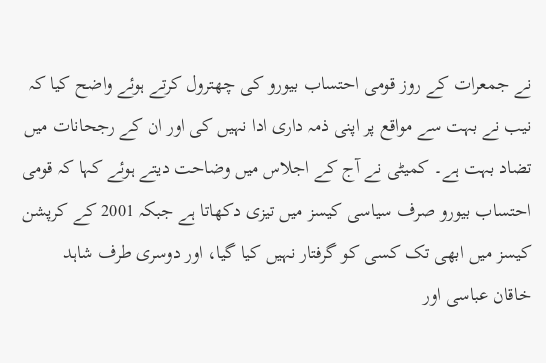نے جمعرات کے روز قومی احتساب بیورو کی چھترول کرتے ہوئے واضح کیا کہ نیب نے بہت سے مواقع پر اپنی ذمہ داری ادا نہیں کی اور ان کے رجحانات میں تضاد بہت ہے۔ کمیٹی نے آج کے اجلاس میں وضاحت دیتے ہوئے کہا کہ قومی احتساب بیورو صرف سیاسی کیسز میں تیزی دکھاتا ہے جبکہ 2001 کے کرپشن کیسز میں ابھی تک کسی کو گرفتار نہیں کیا گیا، اور دوسری طرف شاہد خاقان عباسی اور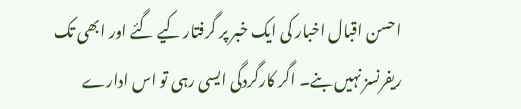احسن اقبال اخبار کی ایک خبر پر گرفتار کیے گئے اور ابھی تک ریفرنسز نہیں بنے۔ اگر کارگردگی ایسی رہی تو اس ادارے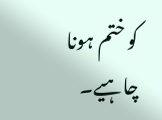کو ختم ہونا چاہیے۔